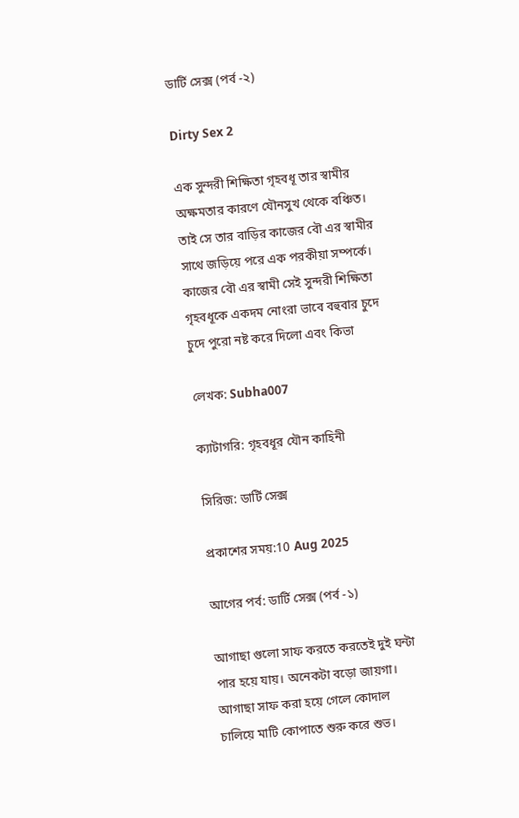ডার্টি সেক্স (পর্ব -২)

Dirty Sex 2

এক সুন্দরী শিক্ষিতা গৃহবধূ তার স্বামীর অক্ষমতার কারণে যৌনসুখ থেকে বঞ্চিত। তাই সে তার বাড়ির কাজের বৌ এর স্বামীর সাথে জড়িয়ে পরে এক পরকীয়া সম্পর্কে। কাজের বৌ এর স্বামী সেই সুন্দরী শিক্ষিতা গৃহবধূকে একদম নোংরা ভাবে বহুবার চুদে চুদে পুরো নষ্ট করে দিলো এবং কিভা

লেখক: Subha007

ক্যাটাগরি: গৃহবধূর যৌন কাহিনী

সিরিজ: ডার্টি সেক্স

প্রকাশের সময়:10 Aug 2025

আগের পর্ব: ডার্টি সেক্স (পর্ব -১)

আগাছা গুলো সাফ করতে করতেই দুই ঘন্টা পার হয়ে যায়। অনেকটা বড়ো জায়গা। আগাছা সাফ করা হয়ে গেলে কোদাল চালিয়ে মাটি কোপাতে শুরু করে শুভ।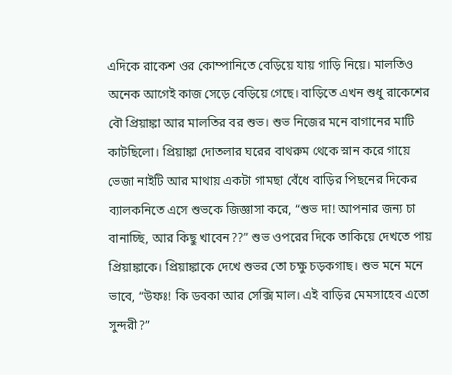এদিকে রাকেশ ওর কোম্পানিতে বেড়িয়ে যায় গাড়ি নিয়ে। মালতিও অনেক আগেই কাজ সেড়ে বেড়িয়ে গেছে। বাড়িতে এখন শুধু রাকেশের বৌ প্রিয়াঙ্কা আর মালতির বর শুভ। শুভ নিজের মনে বাগানের মাটি কাটছিলো। প্রিয়াঙ্কা দোতলার ঘরের বাথরুম থেকে স্নান করে গায়ে ভেজা নাইটি আর মাথায় একটা গামছা বেঁধে বাড়ির পিছনের দিকের ব্যালকনিতে এসে শুভকে জিজ্ঞাসা করে, “শুভ দা! আপনার জন্য চা বানাচ্ছি, আর কিছু খাবেন??” শুভ ওপরের দিকে তাকিয়ে দেখতে পায় প্রিয়াঙ্কাকে। প্রিয়াঙ্কাকে দেখে শুভর তো চক্ষু চড়কগাছ। শুভ মনে মনে ভাবে, “উফঃ! কি ডবকা আর সেক্সি মাল। এই বাড়ির মেমসাহেব এতো সুন্দরী?”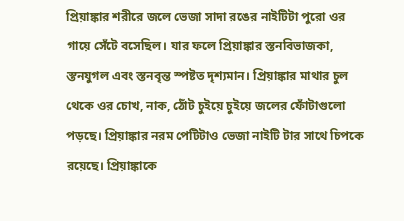প্রিয়াঙ্কার শরীরে জলে ভেজা সাদা রঙের নাইটিটা পুরো ওর গায়ে সেঁটে বসেছিল। যার ফলে প্রিয়াঙ্কার স্তনবিভাজকা, স্তনযুগল এবং স্তনবৃন্ত স্পষ্টত দৃশ্যমান। প্রিয়াঙ্কার মাথার চুল থেকে ওর চোখ, নাক, ঠোঁট চুইয়ে চুইয়ে জলের ফোঁটাগুলো পড়ছে। প্রিয়াঙ্কার নরম পেটিটাও ভেজা নাইটি টার সাথে চিপকে রয়েছে। প্রিয়াঙ্কাকে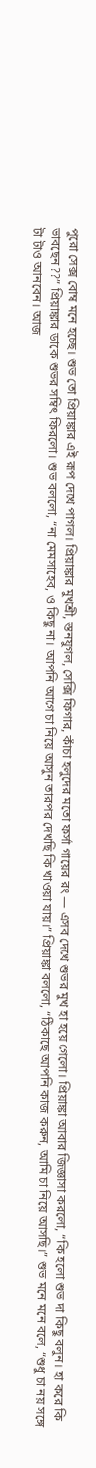পুরো সেক্স বোম্ব মনে হচ্ছে। শুভ তো প্রিয়াঙ্কার এই রূপ দেখে পাগল। প্রিয়াঙ্কার মুখশ্রী, স্তনযুগল, সেক্সি ফিগার, কাঁচা হলুদের মতো ফর্সা গায়ের রং — এসব দেখে শুভর মুখ হা হয়ে গেলো। প্রিয়াঙ্কা আবার জিজ্ঞাসা করলো, “কি হলো শুভ দা কিছু বলুন। হা করে কি ভাবছেন??” প্রিয়াঙ্কার ডাকে শুভর সম্বিৎ ফিরলো। শুভ বললো, “না মেমসাহেব, ও কিছু না। আপনি আগে চা নিয়ে আসুন তারপর দেখছি কি খাওয়া যায়।” প্রিয়াঙ্কা বললো, “ঠিকাছে আপনি কাজ করুন, আমি চা নিয়ে আসছি।” শুভ মনে মনে বলে, “শুধু চা নয় সঙ্গে টা টাও আনবেন। আজ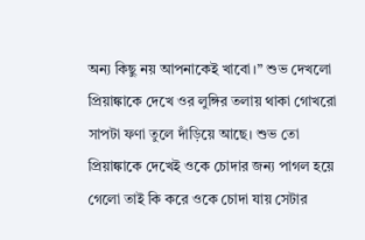অন্য কিছু নয় আপনাকেই খাবো।” শুভ দেখলো প্রিয়াঙ্কাকে দেখে ওর লুঙ্গির তলায় থাকা গোখরো সাপটা ফণা তুলে দাঁড়িয়ে আছে। শুভ তো প্রিয়াঙ্কাকে দেখেই ওকে চোদার জন্য পাগল হয়ে গেলো তাই কি করে ওকে চোদা যায় সেটার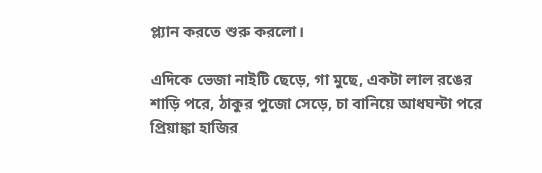প্ল্যান করতে শুরু করলো।

এদিকে ভেজা নাইটি ছেড়ে, গা মুছে, একটা লাল রঙের শাড়ি পরে, ঠাকুর পুজো সেড়ে, চা বানিয়ে আধঘন্টা পরে প্রিয়াঙ্কা হাজির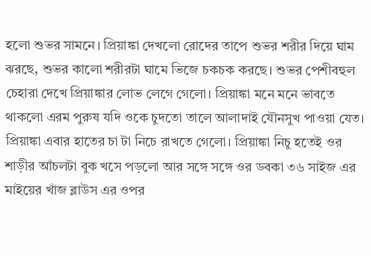হলো শুভর সামনে। প্রিয়াঙ্কা দেখলো রোদের তাপে শুভর শরীর দিয়ে ঘাম ঝরছে, শুভর কালো শরীরটা ঘামে ভিজে চকচক করছে। শুভর পেশীবহুল চেহারা দেখে প্রিয়াঙ্কার লোভ লেগে গেলো। প্রিয়াঙ্কা মনে মনে ভাবতে থাকলো এরম পুরুষ যদি ওকে চুদতো তালে আলাদাই যৌনসুখ পাওয়া যেত। প্রিয়াঙ্কা এবার হাতের চা টা নিচে রাখতে গেলো। প্রিয়াঙ্কা নিচু হতেই ওর শাড়ীর আঁচলটা বুক খসে পড়লো আর সঙ্গে সঙ্গে ওর ডবকা ৩৬ সাইজ এর মাইয়ের খাঁজ ব্লাউস এর ওপর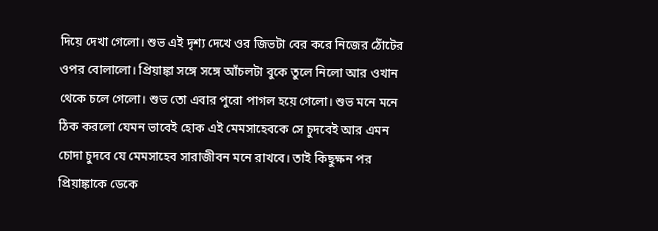দিয়ে দেখা গেলো। শুভ এই দৃশ্য দেখে ওর জিভটা বের করে নিজের ঠোঁটের ওপর বোলালো। প্রিয়াঙ্কা সঙ্গে সঙ্গে আঁচলটা বুকে তুলে নিলো আর ওখান থেকে চলে গেলো। শুভ তো এবার পুরো পাগল হয়ে গেলো। শুভ মনে মনে ঠিক করলো যেমন ভাবেই হোক এই মেমসাহেবকে সে চুদবেই আর এমন চোদা চুদবে যে মেমসাহেব সারাজীবন মনে রাখবে। তাই কিছুক্ষন পর প্রিয়াঙ্কাকে ডেকে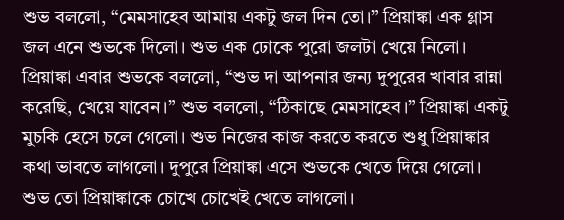শুভ বললো, “মেমসাহেব আমায় একটু জল দিন তো।” প্রিয়াঙ্কা এক গ্লাস জল এনে শুভকে দিলো। শুভ এক ঢোকে পুরো জলটা খেয়ে নিলো। প্রিয়াঙ্কা এবার শুভকে বললো, “শুভ দা আপনার জন্য দুপুরের খাবার রান্না করেছি, খেয়ে যাবেন।” শুভ বললো, “ঠিকাছে মেমসাহেব।” প্রিয়াঙ্কা একটু মুচকি হেসে চলে গেলো। শুভ নিজের কাজ করতে করতে শুধু প্রিয়াঙ্কার কথা ভাবতে লাগলো। দুপুরে প্রিয়াঙ্কা এসে শুভকে খেতে দিয়ে গেলো। শুভ তো প্রিয়াঙ্কাকে চোখে চোখেই খেতে লাগলো।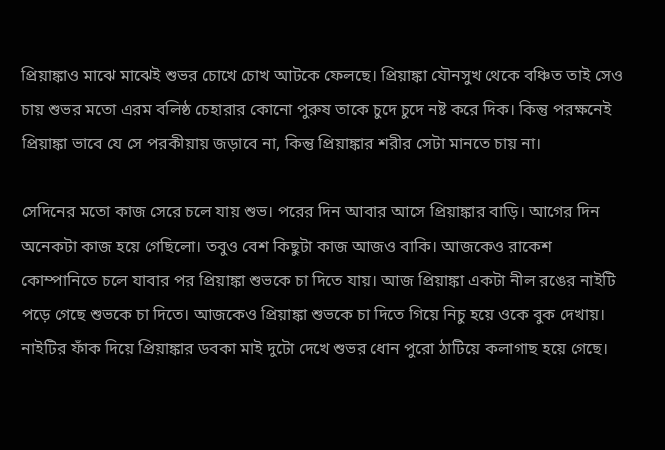প্রিয়াঙ্কাও মাঝে মাঝেই শুভর চোখে চোখ আটকে ফেলছে। প্রিয়াঙ্কা যৌনসুখ থেকে বঞ্চিত তাই সেও চায় শুভর মতো এরম বলিষ্ঠ চেহারার কোনো পুরুষ তাকে চুদে চুদে নষ্ট করে দিক। কিন্তু পরক্ষনেই প্রিয়াঙ্কা ভাবে যে সে পরকীয়ায় জড়াবে না, কিন্তু প্রিয়াঙ্কার শরীর সেটা মানতে চায় না।

সেদিনের মতো কাজ সেরে চলে যায় শুভ। পরের দিন আবার আসে প্রিয়াঙ্কার বাড়ি। আগের দিন অনেকটা কাজ হয়ে গেছিলো। তবুও বেশ কিছুটা কাজ আজও বাকি। আজকেও রাকেশ কোম্পানিতে চলে যাবার পর প্রিয়াঙ্কা শুভকে চা দিতে যায়। আজ প্রিয়াঙ্কা একটা নীল রঙের নাইটি পড়ে গেছে শুভকে চা দিতে। আজকেও প্রিয়াঙ্কা শুভকে চা দিতে গিয়ে নিচু হয়ে ওকে বুক দেখায়। নাইটির ফাঁক দিয়ে প্রিয়াঙ্কার ডবকা মাই দুটো দেখে শুভর ধোন পুরো ঠাটিয়ে কলাগাছ হয়ে গেছে।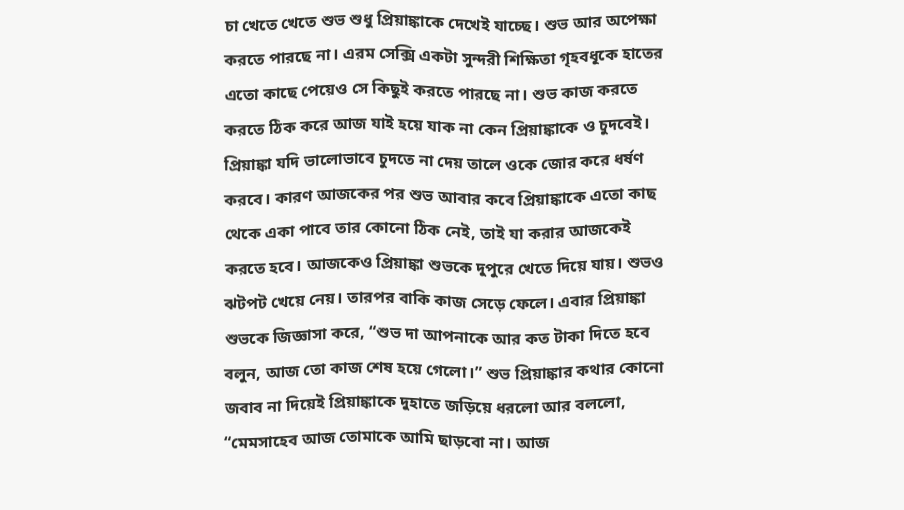চা খেতে খেতে শুভ শুধু প্রিয়াঙ্কাকে দেখেই যাচ্ছে। শুভ আর অপেক্ষা করতে পারছে না। এরম সেক্সি একটা সুন্দরী শিক্ষিতা গৃহবধূকে হাতের এতো কাছে পেয়েও সে কিছুই করতে পারছে না। শুভ কাজ করতে করতে ঠিক করে আজ যাই হয়ে যাক না কেন প্রিয়াঙ্কাকে ও চুদবেই। প্রিয়াঙ্কা যদি ভালোভাবে চুদতে না দেয় তালে ওকে জোর করে ধর্ষণ করবে। কারণ আজকের পর শুভ আবার কবে প্রিয়াঙ্কাকে এতো কাছ থেকে একা পাবে তার কোনো ঠিক নেই, তাই যা করার আজকেই করতে হবে। আজকেও প্রিয়াঙ্কা শুভকে দুপুরে খেতে দিয়ে যায়। শুভও ঝটপট খেয়ে নেয়। তারপর বাকি কাজ সেড়ে ফেলে। এবার প্রিয়াঙ্কা শুভকে জিজ্ঞাসা করে, “শুভ দা আপনাকে আর কত টাকা দিতে হবে বলুন, আজ তো কাজ শেষ হয়ে গেলো।” শুভ প্রিয়াঙ্কার কথার কোনো জবাব না দিয়েই প্রিয়াঙ্কাকে দুহাতে জড়িয়ে ধরলো আর বললো, “মেমসাহেব আজ তোমাকে আমি ছাড়বো না। আজ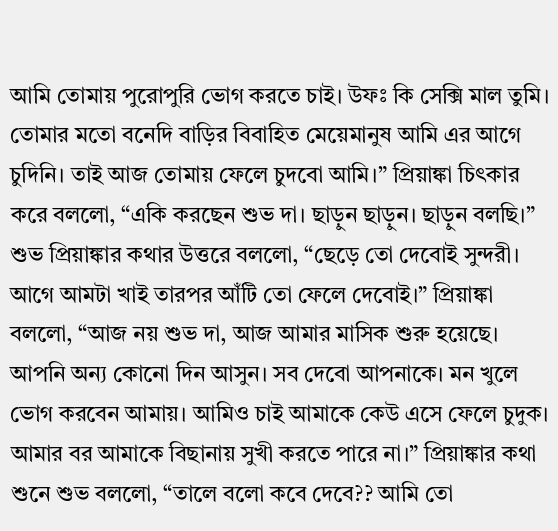আমি তোমায় পুরোপুরি ভোগ করতে চাই। উফঃ কি সেক্সি মাল তুমি। তোমার মতো বনেদি বাড়ির বিবাহিত মেয়েমানুষ আমি এর আগে চুদিনি। তাই আজ তোমায় ফেলে চুদবো আমি।” প্রিয়াঙ্কা চিৎকার করে বললো, “একি করছেন শুভ দা। ছাড়ুন ছাড়ুন। ছাড়ুন বলছি।” শুভ প্রিয়াঙ্কার কথার উত্তরে বললো, “ছেড়ে তো দেবোই সুন্দরী। আগে আমটা খাই তারপর আঁটি তো ফেলে দেবোই।” প্রিয়াঙ্কা বললো, “আজ নয় শুভ দা, আজ আমার মাসিক শুরু হয়েছে। আপনি অন্য কোনো দিন আসুন। সব দেবো আপনাকে। মন খুলে ভোগ করবেন আমায়। আমিও চাই আমাকে কেউ এসে ফেলে চুদুক। আমার বর আমাকে বিছানায় সুখী করতে পারে না।” প্রিয়াঙ্কার কথা শুনে শুভ বললো, “তালে বলো কবে দেবে?? আমি তো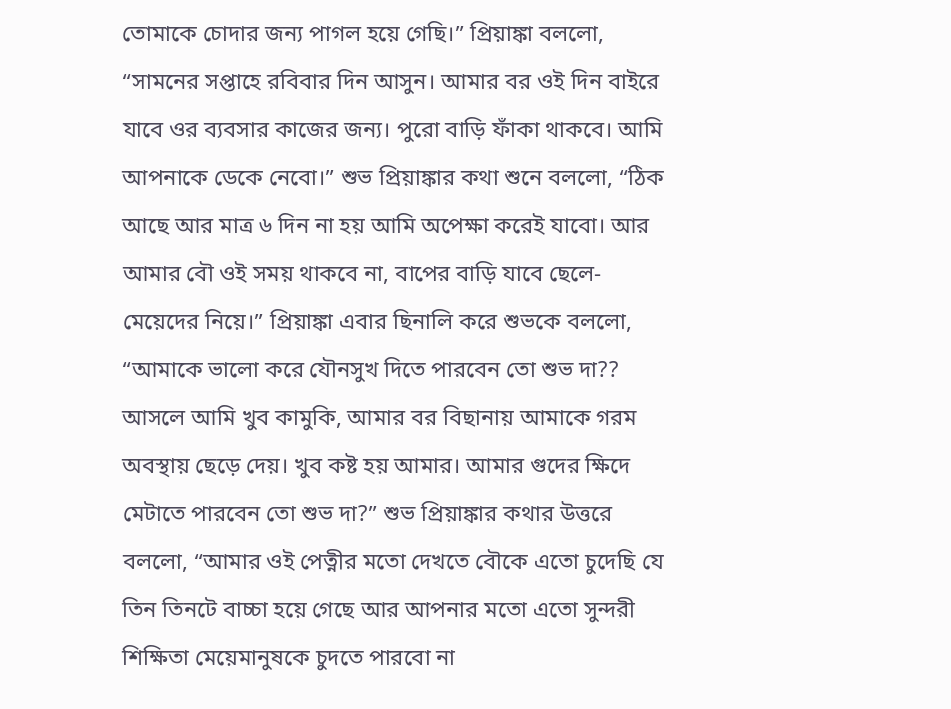তোমাকে চোদার জন্য পাগল হয়ে গেছি।” প্রিয়াঙ্কা বললো, “সামনের সপ্তাহে রবিবার দিন আসুন। আমার বর ওই দিন বাইরে যাবে ওর ব্যবসার কাজের জন্য। পুরো বাড়ি ফাঁকা থাকবে। আমি আপনাকে ডেকে নেবো।” শুভ প্রিয়াঙ্কার কথা শুনে বললো, “ঠিক আছে আর মাত্র ৬ দিন না হয় আমি অপেক্ষা করেই যাবো। আর আমার বৌ ওই সময় থাকবে না, বাপের বাড়ি যাবে ছেলে-মেয়েদের নিয়ে।” প্রিয়াঙ্কা এবার ছিনালি করে শুভকে বললো, “আমাকে ভালো করে যৌনসুখ দিতে পারবেন তো শুভ দা?? আসলে আমি খুব কামুকি, আমার বর বিছানায় আমাকে গরম অবস্থায় ছেড়ে দেয়। খুব কষ্ট হয় আমার। আমার গুদের ক্ষিদে মেটাতে পারবেন তো শুভ দা?” শুভ প্রিয়াঙ্কার কথার উত্তরে বললো, “আমার ওই পেত্নীর মতো দেখতে বৌকে এতো চুদেছি যে তিন তিনটে বাচ্চা হয়ে গেছে আর আপনার মতো এতো সুন্দরী শিক্ষিতা মেয়েমানুষকে চুদতে পারবো না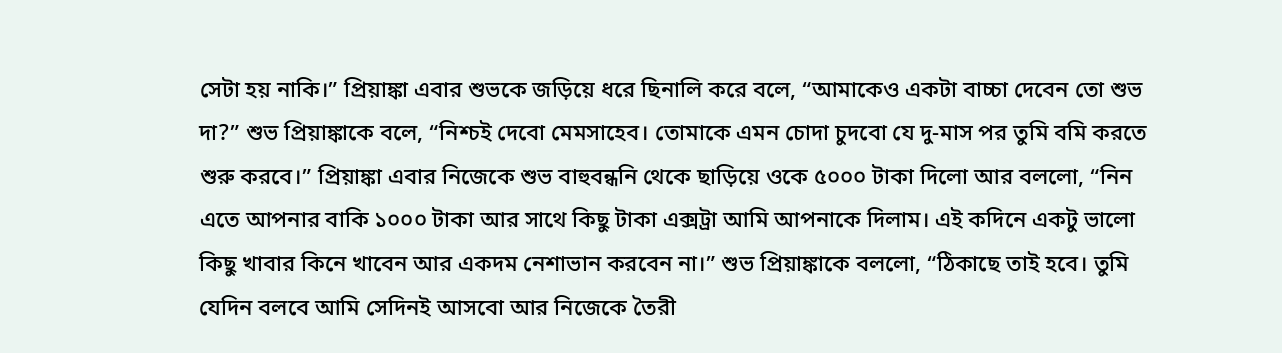সেটা হয় নাকি।” প্রিয়াঙ্কা এবার শুভকে জড়িয়ে ধরে ছিনালি করে বলে, “আমাকেও একটা বাচ্চা দেবেন তো শুভ দা?” শুভ প্রিয়াঙ্কাকে বলে, “নিশ্চই দেবো মেমসাহেব। তোমাকে এমন চোদা চুদবো যে দু-মাস পর তুমি বমি করতে শুরু করবে।” প্রিয়াঙ্কা এবার নিজেকে শুভ বাহুবন্ধনি থেকে ছাড়িয়ে ওকে ৫০০০ টাকা দিলো আর বললো, “নিন এতে আপনার বাকি ১০০০ টাকা আর সাথে কিছু টাকা এক্সট্রা আমি আপনাকে দিলাম। এই কদিনে একটু ভালো কিছু খাবার কিনে খাবেন আর একদম নেশাভান করবেন না।” শুভ প্রিয়াঙ্কাকে বললো, “ঠিকাছে তাই হবে। তুমি যেদিন বলবে আমি সেদিনই আসবো আর নিজেকে তৈরী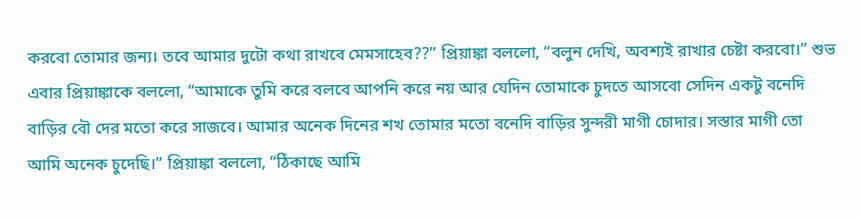করবো তোমার জন্য। তবে আমার দুটো কথা রাখবে মেমসাহেব??” প্রিয়াঙ্কা বললো, “বলুন দেখি, অবশ্যই রাখার চেষ্টা করবো।” শুভ এবার প্রিয়াঙ্কাকে বললো, “আমাকে তুমি করে বলবে আপনি করে নয় আর যেদিন তোমাকে চুদতে আসবো সেদিন একটু বনেদি বাড়ির বৌ দের মতো করে সাজবে। আমার অনেক দিনের শখ তোমার মতো বনেদি বাড়ির সুন্দরী মাগী চোদার। সস্তার মাগী তো আমি অনেক চুদেছি।” প্রিয়াঙ্কা বললো, “ঠিকাছে আমি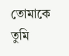তোমাকে তুমি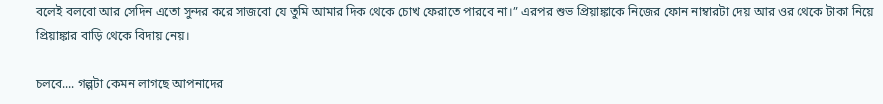বলেই বলবো আর সেদিন এতো সুন্দর করে সাজবো যে তুমি আমার দিক থেকে চোখ ফেরাতে পারবে না।” এরপর শুভ প্রিয়াঙ্কাকে নিজের ফোন নাম্বারটা দেয় আর ওর থেকে টাকা নিয়ে প্রিয়াঙ্কার বাড়ি থেকে বিদায় নেয়।

চলবে.... গল্পটা কেমন লাগছে আপনাদের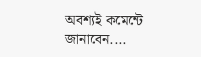অবশ্যই কমেন্টে জানাবেন....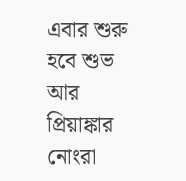এবার শুরু হবে শুভ আর প্রিয়াঙ্কার নোংরা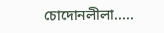চোদোনলীলা.....